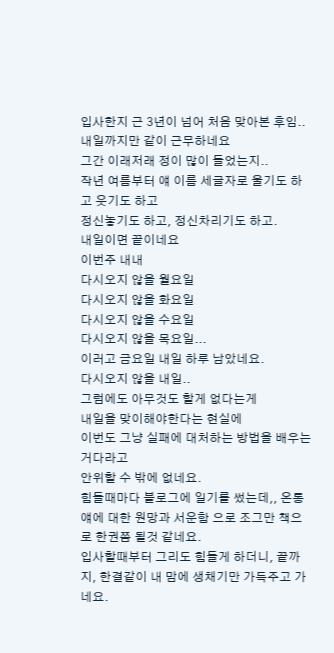입사한지 근 3년이 넘어 처음 맞아본 후임..
내일까지만 같이 근무하네요
그간 이래저래 정이 많이 들었는지..
작년 여름부터 얘 이름 세글자로 울기도 하고 웃기도 하고
정신놓기도 하고, 정신차리기도 하고.
내일이면 끝이네요
이번주 내내
다시오지 않을 월요일
다시오지 않을 화요일
다시오지 않을 수요일
다시오지 않을 목요일...
이러고 금요일 내일 하루 남았네요.
다시오지 않을 내일..
그럼에도 아무것도 할게 없다는게
내일을 맞이해야한다는 현실에
이번도 그냥 실패에 대처하는 방법을 배우는 거다라고
안위할 수 밖에 없네요.
힘들때마다 블로그에 일기를 썼는데,, 온통 얘에 대한 원망과 서운함 으로 조그만 책으로 한권쯤 될것 같네요.
입사할때부터 그리도 힘들게 하더니, 끝까지, 한결같이 내 맘에 생채기만 가득주고 가네요.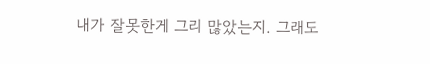내가 잘못한게 그리 많았는지. 그래도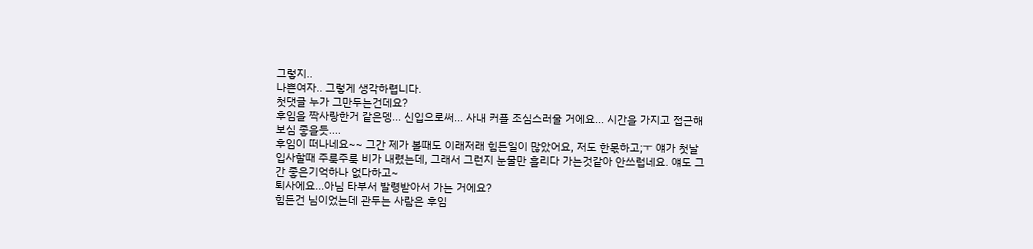그렇지..
나쁜여자.. 그렇게 생각하렵니다.
첫댓글 누가 그만두는건데요?
후임을 짝사랑한거 같은뎅... 신입으로써... 사내 커플 조심스러울 거에요... 시간을 가지고 접근해 보심 좋을듯....
후임이 떠나네요~~ 그간 제가 볼때도 이래저래 힘든일이 많았어요, 저도 한몫하고;ㅜ 얘가 첫날 입사할때 주룩주룩 비가 내렸는데, 그래서 그런지 눈물만 흘리다 가는것같아 안쓰럽네요. 얘도 그간 좋은기억하나 없다하고~
퇴사에요...아님 타부서 발령받아서 가는 거에요?
힘든건 님이었는데 관두는 사람은 후임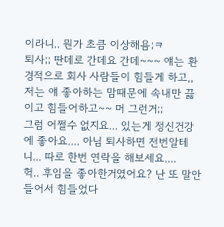이라니.. 뭔가 초큼 이상해욤;ㅋ
퇴사;; 딴데로 간데요 간데~~~ 얘는 환경적으로 회사 사람들이 힘들게 하고,, 저는 얘 좋아하는 맘때문에 속내만 끓이고 힘들어하고~~ 머 그런거;;
그럼 어쩔수 없지요... 있는게 정신건강에 좋아요.... 아님 퇴사하면 전번알테니... 따로 한번 연락을 해보세요....
헉.. 후임을 좋아한거였어요? 난 또 말안들어서 힘들었다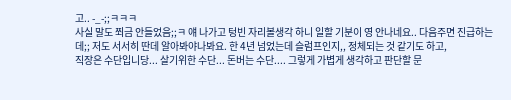고.. -_-;;ㅋㅋㅋ
사실 말도 쬐금 안들었음;;ㅋ 얘 나가고 텅빈 자리볼생각 하니 일할 기분이 영 안나네요.. 다음주면 진급하는데;; 저도 서서히 딴데 알아봐야나봐요. 한 4년 넘었는데 슬럼프인지,, 정체되는 것 같기도 하고,
직장은 수단입니당... 살기위한 수단... 돈버는 수단.... 그렇게 가볍게 생각하고 판단할 문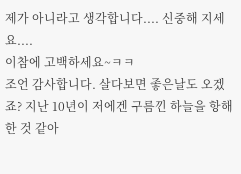제가 아니라고 생각합니다.... 신중해 지세요....
이참에 고백하세요~ㅋㅋ
조언 감사합니다. 살다보면 좋은날도 오겠죠? 지난 10년이 저에겐 구름낀 하늘을 항해한 것 같아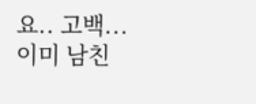요.. 고백... 이미 남친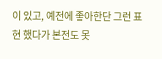이 있고, 예전에 좋아한단 그런 표현 했다가 본전도 못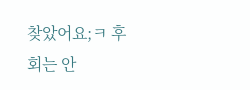찾았어요;ㅋ 후회는 안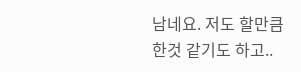남네요. 저도 할만큼 한것 같기도 하고..